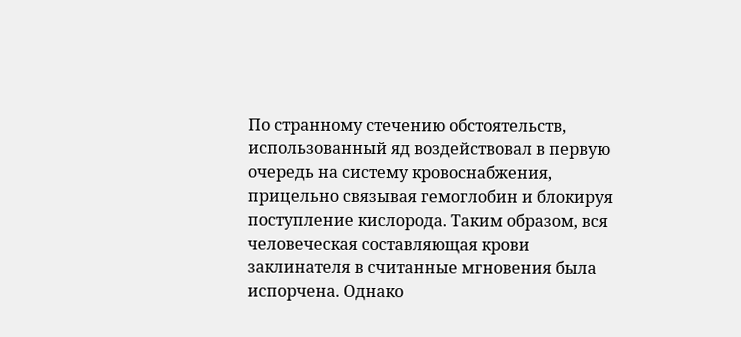По странному стечению обстоятельств, использованный яд воздействовал в первую очередь на систему кровоснабжения, прицельно связывая гемоглобин и блокируя поступление кислорода. Таким образом, вся человеческая составляющая крови заклинателя в считанные мгновения была испорчена. Однако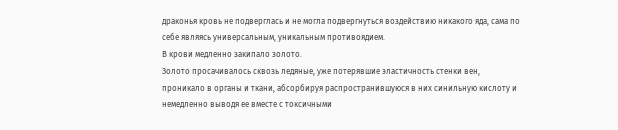драконья кровь не подверглась и не могла подвергнуться воздействию никакого яда, сама по себе являясь универсальным, уникальным противоядием.
В крови медленно закипало золото.
Золото просачивалось сквозь ледяные, уже потерявшие эластичность стенки вен, проникало в органы и ткани, абсорбируя распространившуюся в них синильную кислоту и немедленно выводя ее вместе с токсичными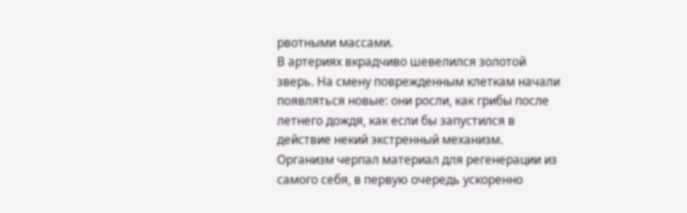рвотными массами.
В артериях вкрадчиво шевелился золотой зверь. На смену поврежденным клеткам начали появляться новые: они росли, как грибы после летнего дождя, как если бы запустился в действие некий экстренный механизм. Организм черпал материал для регенерации из самого себя, в первую очередь ускоренно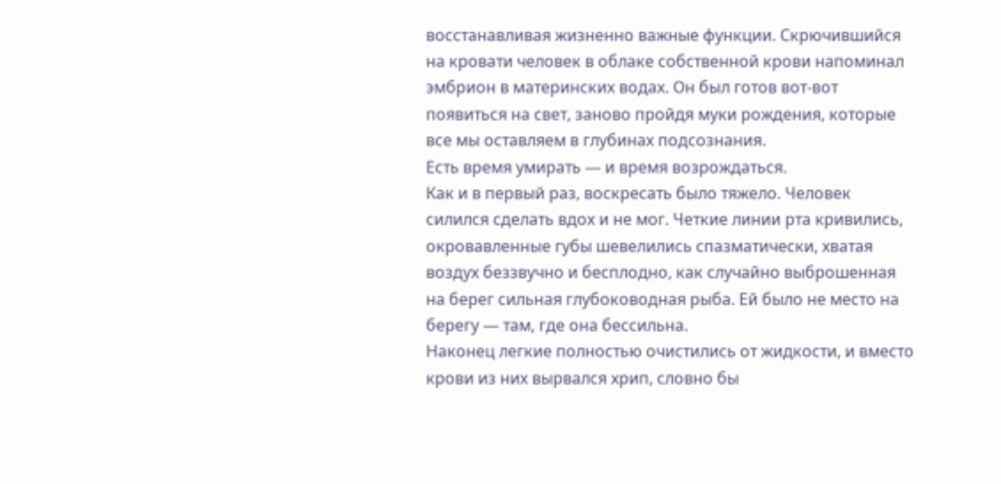восстанавливая жизненно важные функции. Скрючившийся на кровати человек в облаке собственной крови напоминал эмбрион в материнских водах. Он был готов вот-вот появиться на свет, заново пройдя муки рождения, которые все мы оставляем в глубинах подсознания.
Есть время умирать — и время возрождаться.
Как и в первый раз, воскресать было тяжело. Человек силился сделать вдох и не мог. Четкие линии рта кривились, окровавленные губы шевелились спазматически, хватая воздух беззвучно и бесплодно, как случайно выброшенная на берег сильная глубоководная рыба. Ей было не место на берегу — там, где она бессильна.
Наконец легкие полностью очистились от жидкости, и вместо крови из них вырвался хрип, словно бы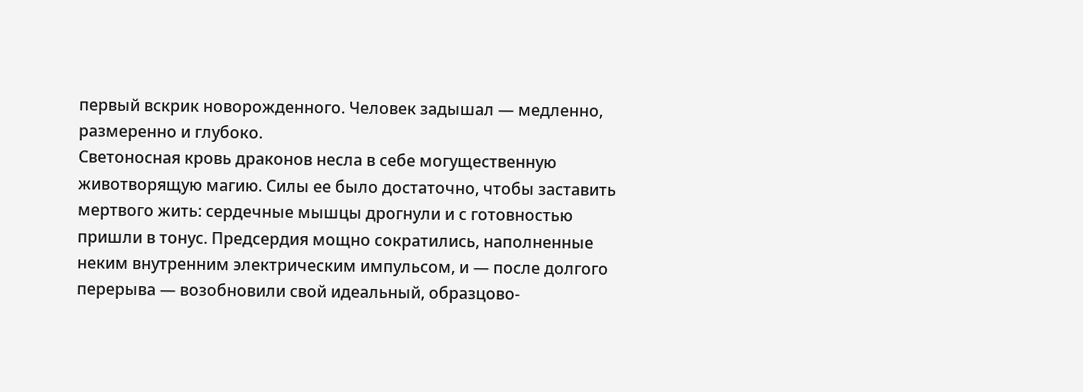первый вскрик новорожденного. Человек задышал — медленно, размеренно и глубоко.
Светоносная кровь драконов несла в себе могущественную животворящую магию. Силы ее было достаточно, чтобы заставить мертвого жить: сердечные мышцы дрогнули и с готовностью пришли в тонус. Предсердия мощно сократились, наполненные неким внутренним электрическим импульсом, и — после долгого перерыва — возобновили свой идеальный, образцово-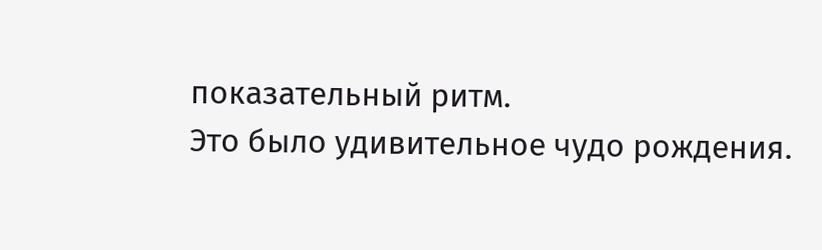показательный ритм.
Это было удивительное чудо рождения.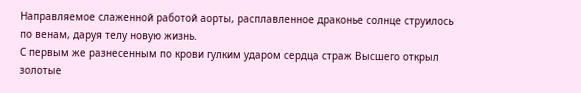Направляемое слаженной работой аорты, расплавленное драконье солнце струилось по венам, даруя телу новую жизнь.
С первым же разнесенным по крови гулким ударом сердца страж Высшего открыл золотые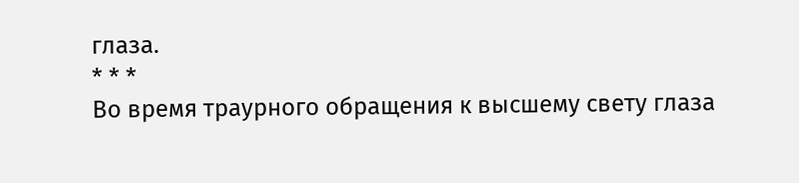глаза.
* * *
Во время траурного обращения к высшему свету глаза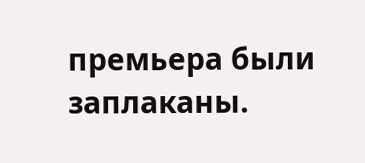премьера были заплаканы.